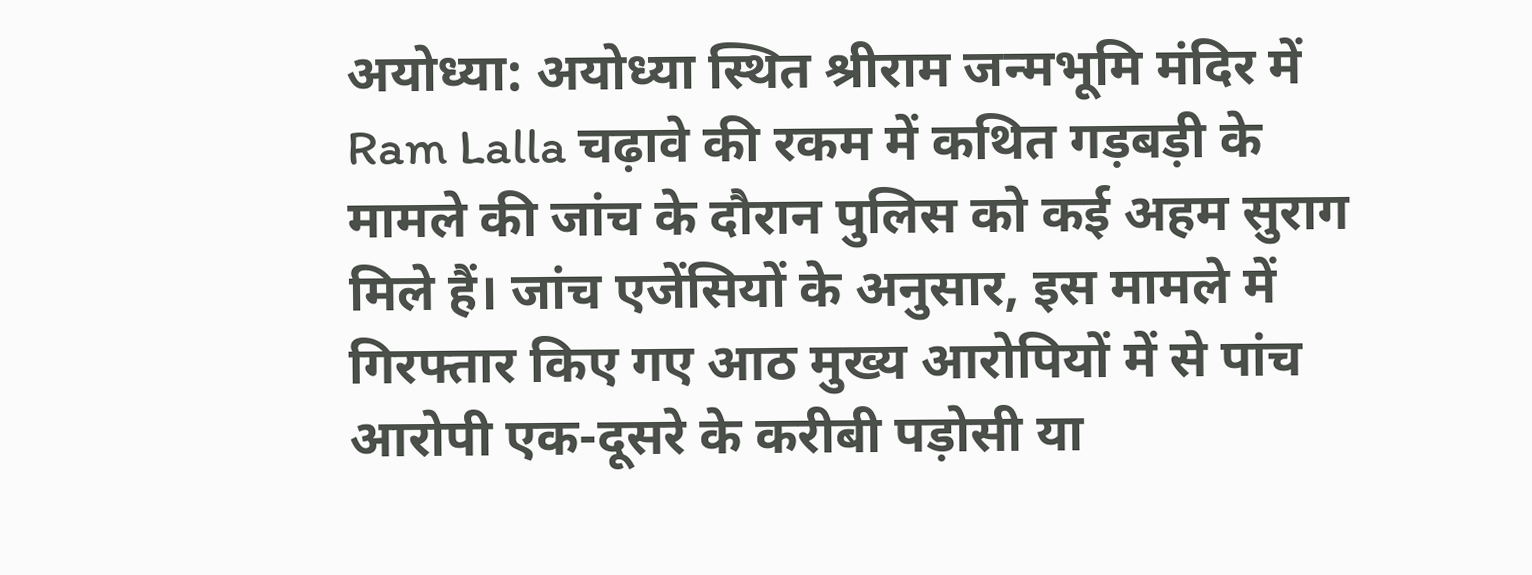अयोध्या: अयोध्या स्थित श्रीराम जन्मभूमि मंदिर में Ram Lalla चढ़ावे की रकम में कथित गड़बड़ी के मामले की जांच के दौरान पुलिस को कई अहम सुराग मिले हैं। जांच एजेंसियों के अनुसार, इस मामले में गिरफ्तार किए गए आठ मुख्य आरोपियों में से पांच आरोपी एक-दूसरे के करीबी पड़ोसी या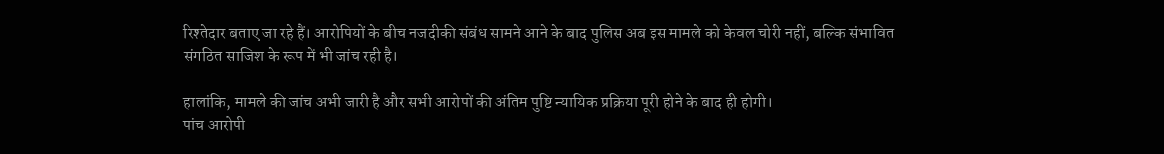रिश्तेदार बताए जा रहे हैं। आरोपियों के बीच नजदीकी संबंध सामने आने के बाद पुलिस अब इस मामले को केवल चोरी नहीं, बल्कि संभावित संगठित साजिश के रूप में भी जांच रही है।

हालांकि, मामले की जांच अभी जारी है और सभी आरोपों की अंतिम पुष्टि न्यायिक प्रक्रिया पूरी होने के बाद ही होगी।
पांच आरोपी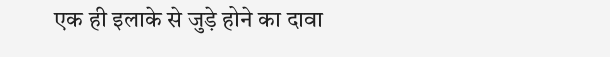एक ही इलाके से जुड़े होने का दावा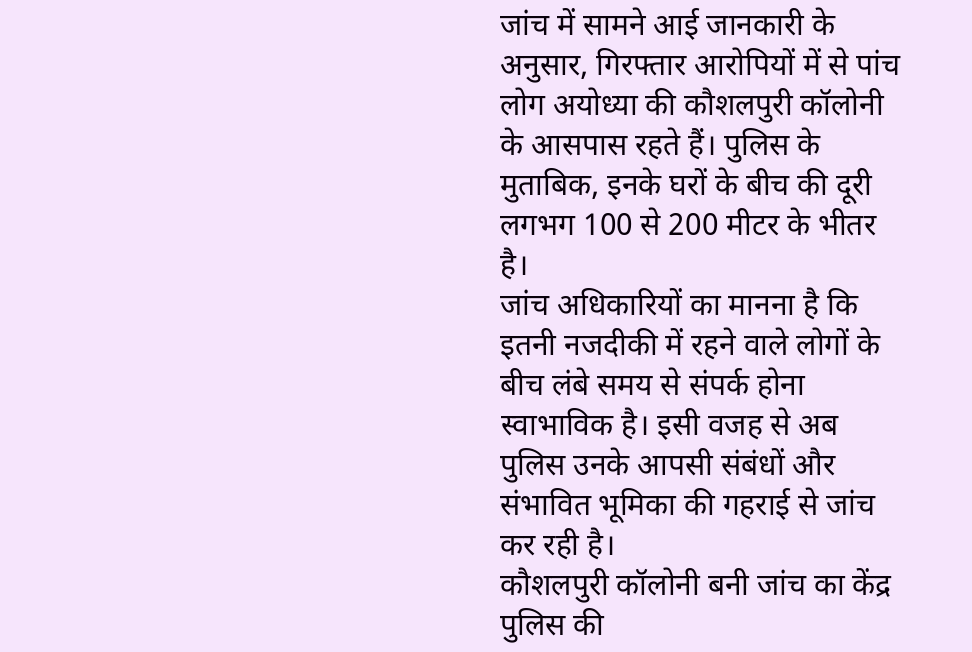जांच में सामने आई जानकारी के अनुसार, गिरफ्तार आरोपियों में से पांच लोग अयोध्या की कौशलपुरी कॉलोनी के आसपास रहते हैं। पुलिस के मुताबिक, इनके घरों के बीच की दूरी लगभग 100 से 200 मीटर के भीतर है।
जांच अधिकारियों का मानना है कि इतनी नजदीकी में रहने वाले लोगों के बीच लंबे समय से संपर्क होना स्वाभाविक है। इसी वजह से अब पुलिस उनके आपसी संबंधों और संभावित भूमिका की गहराई से जांच कर रही है।
कौशलपुरी कॉलोनी बनी जांच का केंद्र
पुलिस की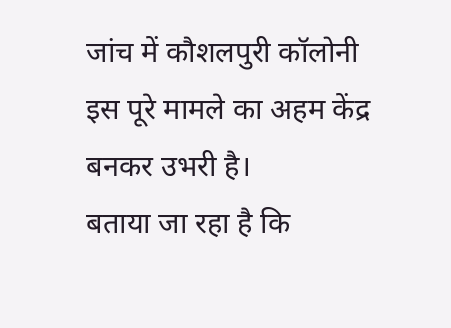जांच में कौशलपुरी कॉलोनी इस पूरे मामले का अहम केंद्र बनकर उभरी है।
बताया जा रहा है कि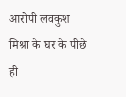आरोपी लवकुश मिश्रा के घर के पीछे ही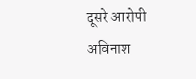दूसरे आरोपी अविनाश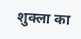शुक्ला का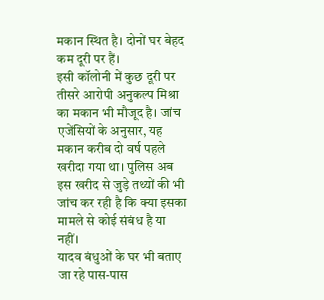मकान स्थित है। दोनों घर बेहद कम दूरी पर हैं।
इसी कॉलोनी में कुछ दूरी पर तीसरे आरोपी अनुकल्प मिश्रा का मकान भी मौजूद है। जांच एजेंसियों के अनुसार, यह मकान करीब दो वर्ष पहले खरीदा गया था। पुलिस अब इस खरीद से जुड़े तथ्यों की भी जांच कर रही है कि क्या इसका मामले से कोई संबंध है या नहीं।
यादव बंधुओं के घर भी बताए जा रहे पास-पास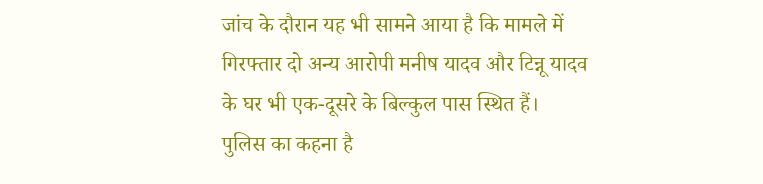जांच के दौरान यह भी सामने आया है कि मामले में गिरफ्तार दो अन्य आरोपी मनीष यादव और टिन्नू यादव के घर भी एक-दूसरे के बिल्कुल पास स्थित हैं।
पुलिस का कहना है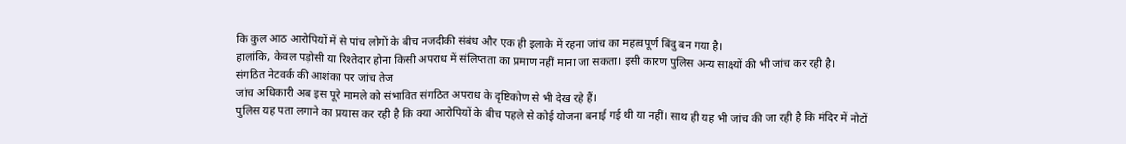कि कुल आठ आरोपियों में से पांच लोगों के बीच नजदीकी संबंध और एक ही इलाके में रहना जांच का महत्वपूर्ण बिंदु बन गया है।
हालांकि, केवल पड़ोसी या रिश्तेदार होना किसी अपराध में संलिप्तता का प्रमाण नहीं माना जा सकता। इसी कारण पुलिस अन्य साक्ष्यों की भी जांच कर रही है।
संगठित नेटवर्क की आशंका पर जांच तेज
जांच अधिकारी अब इस पूरे मामले को संभावित संगठित अपराध के दृष्टिकोण से भी देख रहे हैं।
पुलिस यह पता लगाने का प्रयास कर रही है कि क्या आरोपियों के बीच पहले से कोई योजना बनाई गई थी या नहीं। साथ ही यह भी जांच की जा रही है कि मंदिर में नोटों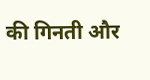की गिनती और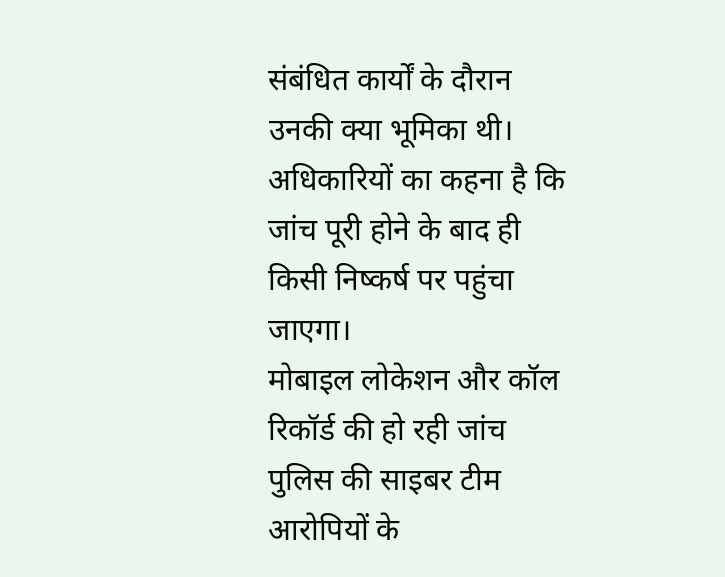संबंधित कार्यों के दौरान उनकी क्या भूमिका थी।
अधिकारियों का कहना है कि जांच पूरी होने के बाद ही किसी निष्कर्ष पर पहुंचा जाएगा।
मोबाइल लोकेशन और कॉल रिकॉर्ड की हो रही जांच
पुलिस की साइबर टीम आरोपियों के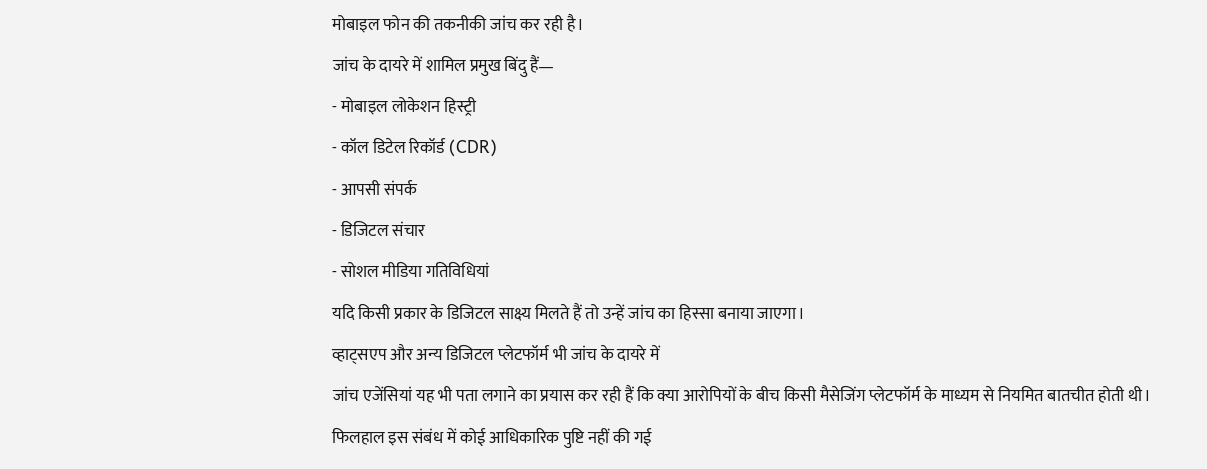मोबाइल फोन की तकनीकी जांच कर रही है।
जांच के दायरे में शामिल प्रमुख बिंदु हैं—
- मोबाइल लोकेशन हिस्ट्री
- कॉल डिटेल रिकॉर्ड (CDR)
- आपसी संपर्क
- डिजिटल संचार
- सोशल मीडिया गतिविधियां
यदि किसी प्रकार के डिजिटल साक्ष्य मिलते हैं तो उन्हें जांच का हिस्सा बनाया जाएगा।
व्हाट्सएप और अन्य डिजिटल प्लेटफॉर्म भी जांच के दायरे में
जांच एजेंसियां यह भी पता लगाने का प्रयास कर रही हैं कि क्या आरोपियों के बीच किसी मैसेजिंग प्लेटफॉर्म के माध्यम से नियमित बातचीत होती थी।
फिलहाल इस संबंध में कोई आधिकारिक पुष्टि नहीं की गई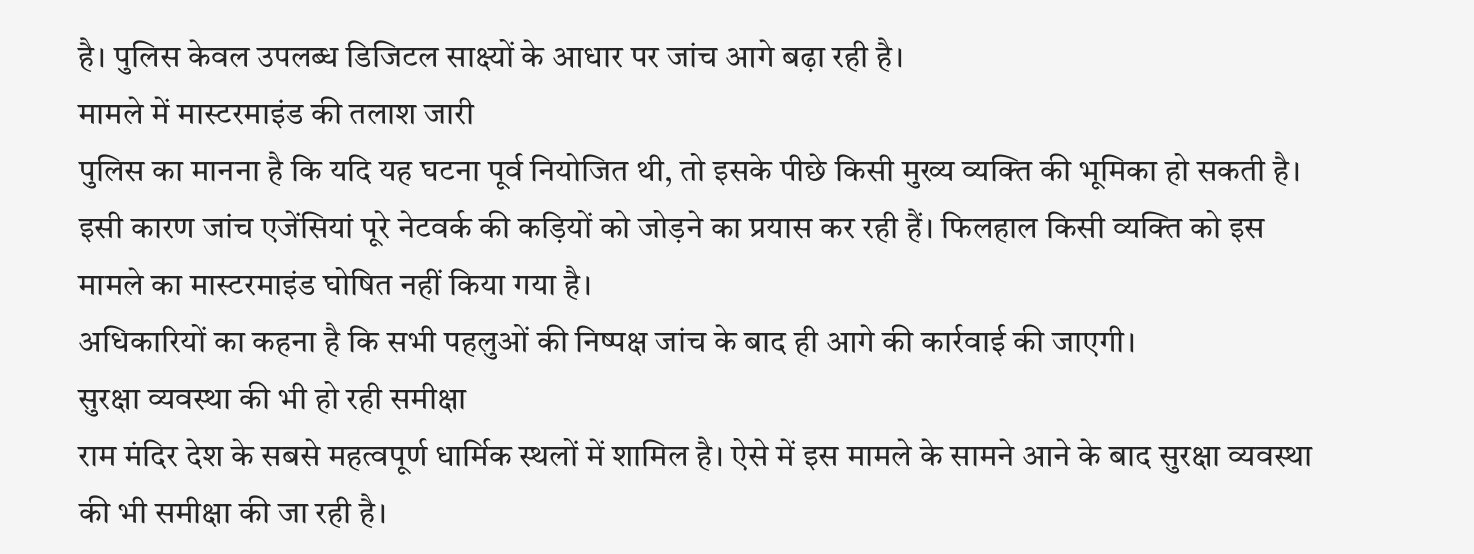है। पुलिस केवल उपलब्ध डिजिटल साक्ष्यों के आधार पर जांच आगे बढ़ा रही है।
मामले में मास्टरमाइंड की तलाश जारी
पुलिस का मानना है कि यदि यह घटना पूर्व नियोजित थी, तो इसके पीछे किसी मुख्य व्यक्ति की भूमिका हो सकती है।
इसी कारण जांच एजेंसियां पूरे नेटवर्क की कड़ियों को जोड़ने का प्रयास कर रही हैं। फिलहाल किसी व्यक्ति को इस मामले का मास्टरमाइंड घोषित नहीं किया गया है।
अधिकारियों का कहना है कि सभी पहलुओं की निष्पक्ष जांच के बाद ही आगे की कार्रवाई की जाएगी।
सुरक्षा व्यवस्था की भी हो रही समीक्षा
राम मंदिर देश के सबसे महत्वपूर्ण धार्मिक स्थलों में शामिल है। ऐसे में इस मामले के सामने आने के बाद सुरक्षा व्यवस्था की भी समीक्षा की जा रही है।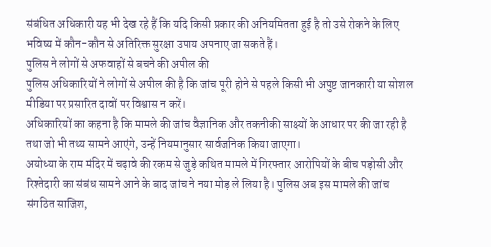संबंधित अधिकारी यह भी देख रहे हैं कि यदि किसी प्रकार की अनियमितता हुई है तो उसे रोकने के लिए भविष्य में कौन-कौन से अतिरिक्त सुरक्षा उपाय अपनाए जा सकते हैं।
पुलिस ने लोगों से अफवाहों से बचने की अपील की
पुलिस अधिकारियों ने लोगों से अपील की है कि जांच पूरी होने से पहले किसी भी अपुष्ट जानकारी या सोशल मीडिया पर प्रसारित दावों पर विश्वास न करें।
अधिकारियों का कहना है कि मामले की जांच वैज्ञानिक और तकनीकी साक्ष्यों के आधार पर की जा रही है तथा जो भी तथ्य सामने आएंगे, उन्हें नियमानुसार सार्वजनिक किया जाएगा।
अयोध्या के राम मंदिर में चढ़ावे की रकम से जुड़े कथित मामले में गिरफ्तार आरोपियों के बीच पड़ोसी और रिश्तेदारी का संबंध सामने आने के बाद जांच ने नया मोड़ ले लिया है। पुलिस अब इस मामले की जांच संगठित साजिश,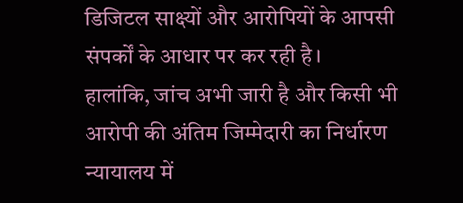डिजिटल साक्ष्यों और आरोपियों के आपसी संपर्कों के आधार पर कर रही है।
हालांकि, जांच अभी जारी है और किसी भी आरोपी की अंतिम जिम्मेदारी का निर्धारण न्यायालय में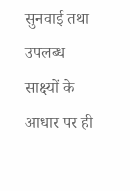सुनवाई तथा उपलब्ध साक्ष्यों के आधार पर ही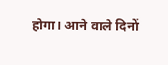होगा। आने वाले दिनों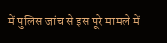में पुलिस जांच से इस पूरे मामले में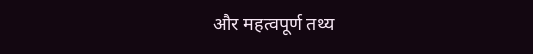और महत्वपूर्ण तथ्य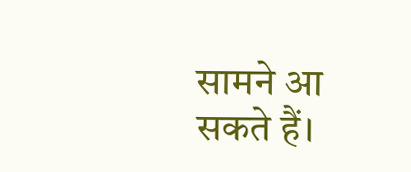सामने आ सकते हैं।